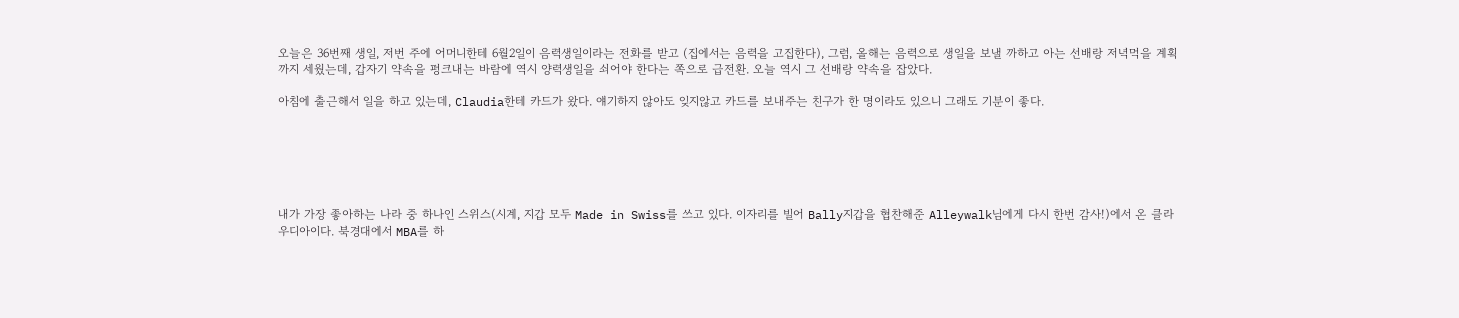오늘은 36번째 생일, 저번 주에 어머니한테 6월2일이 음력생일이라는 전화를 받고 (집에서는 음력을 고집한다), 그럼, 올해는 음력으로 생일을 보낼 까하고 아는 선배랑 저녁먹을 계획까지 세웠는데, 갑자기 약속을 펑크내는 바람에 역시 양력생일을 쇠어야 한다는 쪽으로 급전환. 오늘 역시 그 선배랑 약속을 잡았다.

아침에 출근해서 일을 하고 있는데, Claudia한테 카드가 왔다. 얘기하지 않아도 잊지않고 카드를 보내주는 친구가 한 명이라도 있으니 그래도 기분이 좋다.






내가 가장 좋아하는 나라 중 하나인 스위스(시계, 지갑 모두 Made in Swiss를 쓰고 있다. 이자리를 빌어 Bally지갑을 협찬해준 Alleywalk님에게 다시 한번 감사!)에서 온 클라우디아이다. 북경대에서 MBA를 하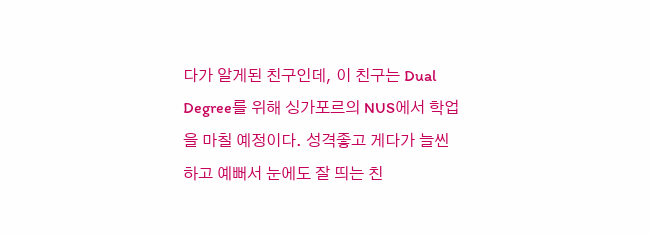다가 알게된 친구인데, 이 친구는 Dual Degree를 위해 싱가포르의 NUS에서 학업을 마칠 예정이다. 성격좋고 게다가 늘씬하고 예뻐서 눈에도 잘 띄는 친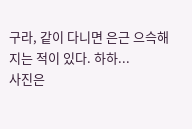구라, 같이 다니면 은근 으슥해지는 적이 있다. 하하...
사진은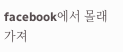facebook에서 몰래 가져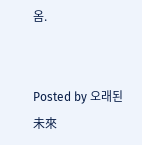옴.


Posted by 오래된未來